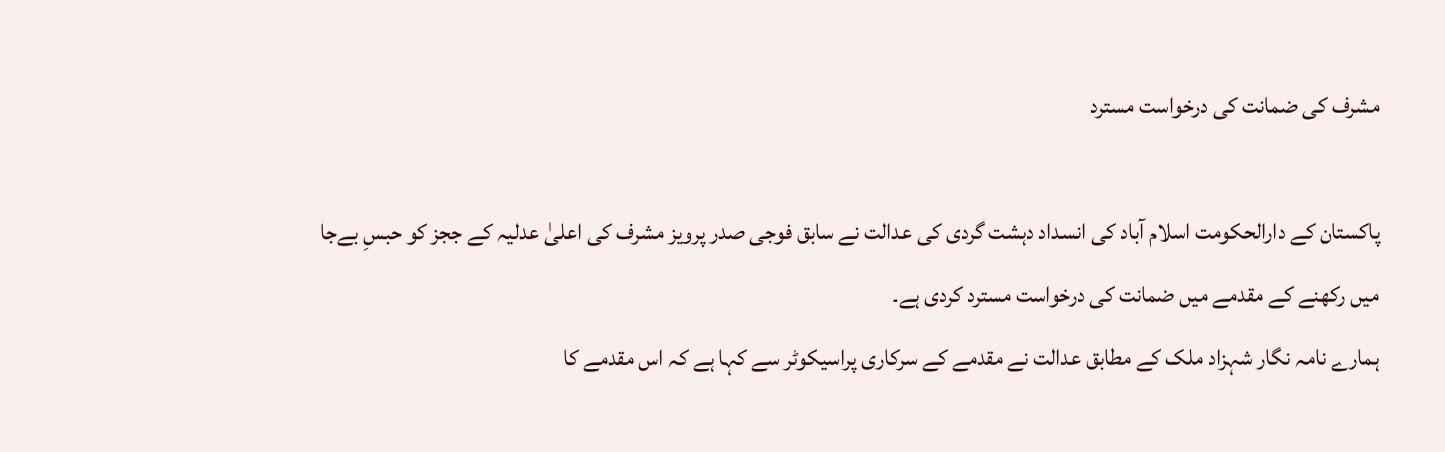مشرف کی ضمانت کی درخواست مسترد

پاکستان کے دارالحکومت اسلام آباد کی انسداد دہشت گردی کی عدالت نے سابق فوجی صدر پرویز مشرف کی اعلیٰ عدلیہ کے ججز کو حبسِ بےجا میں رکھنے کے مقدمے میں ضمانت کی درخواست مسترد کردی ہے۔
ہمارے نامہ نگار شہزاد ملک کے مطابق عدالت نے مقدمے کے سرکاری پراسیکوٹر سے کہا ہے کہ اس مقدمے کا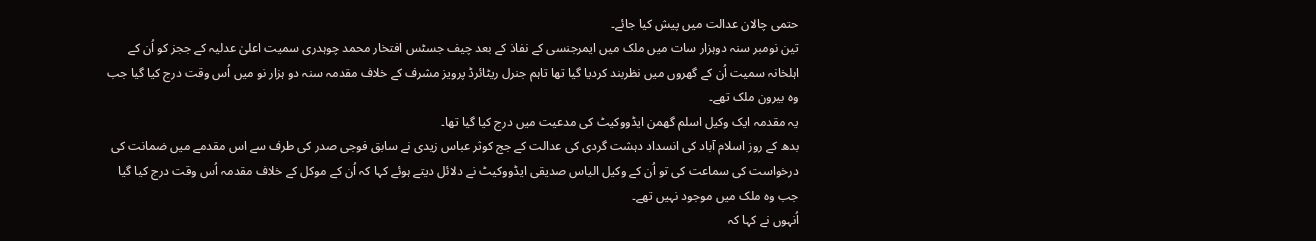حتمی چالان عدالت میں پیش کیا جائے۔
تین نومبر سنہ دوہزار سات میں ملک میں ایمرجنسی کے نفاذ کے بعد چیف جسٹس افتخار محمد چوہدری سمیت اعلیٰ عدلیہ کے ججز کو اُن کے اہلخانہ سمیت اُن کے گھروں میں نظربند کردیا گیا تھا تاہم جنرل ریٹائرڈ پرویز مشرف کے خلاف مقدمہ سنہ دو ہزار نو میں اُس وقت درج کیا گیا جب وہ بیرون ملک تھے۔
یہ مقدمہ ایک وکیل اسلم گھمن ایڈووکیٹ کی مدعیت میں درج کیا گیا تھا۔
بدھ کے روز اسلام آباد کی انسداد دہشت گردی کی عدالت کے جج کوثر عباس زیدی نے سابق فوجی صدر کی طرف سے اس مقدمے میں ضمانت کی درخواست کی سماعت کی تو اُن کے وکیل الیاس صدیقی ایڈووکیٹ نے دلائل دیتے ہوئے کہا کہ اُن کے موکل کے خلاف مقدمہ اُس وقت درج کیا گیا جب وہ ملک میں موجود نہیں تھے۔
اُنہوں نے کہا کہ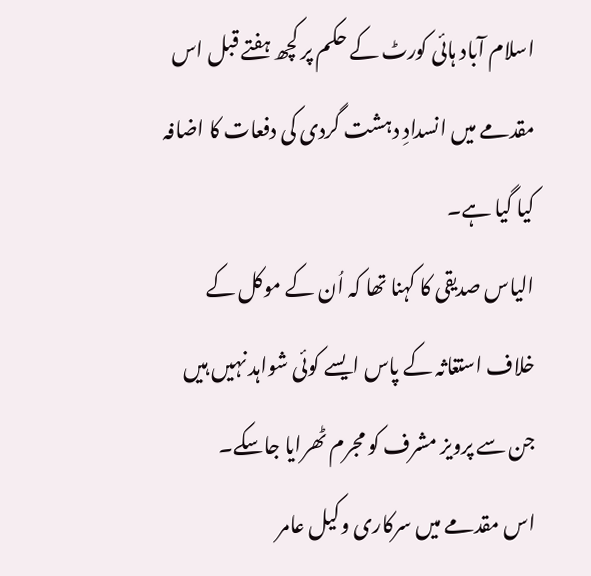اسلام آباد ہائی کورٹ کے حکم پر کچھ ہفتے قبل اس مقدمے میں انسدادِ دہشت گردی کی دفعات کا اضافہ کیا گیا ہے۔
الیاس صدیقی کا کہنا تھا کہ اُن کے موکل کے خلاف استغاثہ کے پاس ایسے کوئی شواہد نہیں ہیں جن سے پرویز مشرف کو مجرم ٹھرایا جاسکے۔
اس مقدمے میں سرکاری وکیل عامر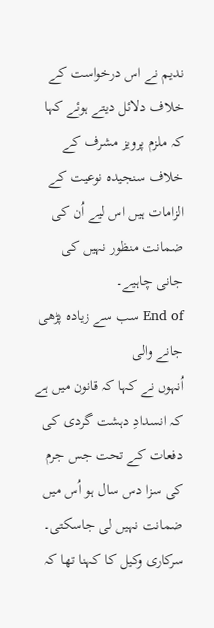ندیم نے اس درخواست کے خلاف دلائل دیتے ہوئے کہا کہ ملزم پرویز مشرف کے خلاف سنجیدہ نوعیت کے الزامات ہیں اس لیے اُن کی ضمانت منظور نہیں کی جانی چاہیے۔
End of سب سے زیادہ پڑھی جانے والی
اُنہوں نے کہا کہ قانون میں ہے کہ انسدادِ دہشت گردی کی دفعات کے تحت جس جرم کی سزا دس سال ہو اُس میں ضمانت نہیں لی جاسکتی۔
سرکاری وکیل کا کہنا تھا کہ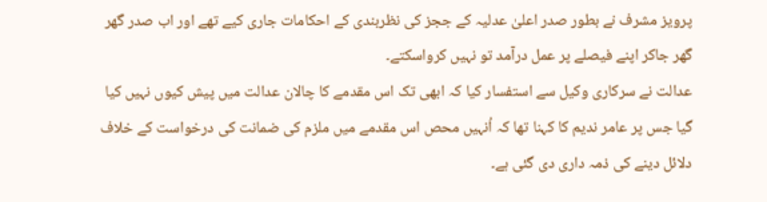پرویز مشرف نے بطور صدر اعلیٰ عدلیہ کے ججز کی نظربندی کے احکامات جاری کیے تھے اور اب صدر گھر گھر جاکر اپنے فیصلے پر عمل درآمد تو نہیں کرواسکتے۔
عدالت نے سرکاری وکیل سے استفسار کیا کہ ابھی تک اس مقدمے کا چالان عدالت میں پیش کیوں نہیں کیا گیا جس پر عامر ندیم کا کہنا تھا کہ اُنہیں محص اس مقدمے میں ملزم کی ضمانت کی درخواست کے خلاف دلائل دینے کی ذمہ داری دی گئی ہے۔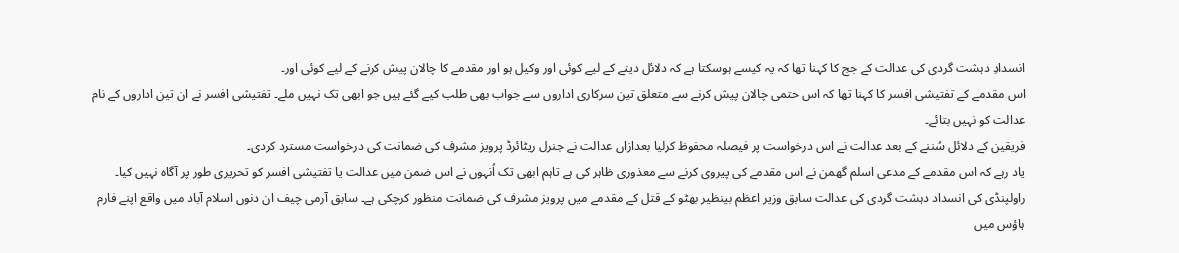انسدادِ دہشت گردی کی عدالت کے جج کا کہنا تھا کہ یہ کیسے ہوسکتا ہے کہ دلائل دینے کے لیے کوئی اور وکیل ہو اور مقدمے کا چالان پیش کرنے کے لیے کوئی اور۔
اس مقدمے کے تفتیشی افسر کا کہنا تھا کہ اس حتمی چالان پیش کرنے سے متعلق تین سرکاری اداروں سے جواب بھی طلب کیے گئے ہیں جو ابھی تک نہیں ملے۔ تفتیشی افسر نے ان تین اداروں کے نام عدالت کو نہیں بتائے۔
فریقین کے دلائل سُننے کے بعد عدالت نے اس درخواست پر فیصلہ محفوظ کرلیا بعدازاں عدالت نے جنرل ریٹائرڈ پرویز مشرف کی ضمانت کی درخواست مسترد کردی۔
یاد رہے کہ اس مقدمے کے مدعی اسلم گھمن نے اس مقدمے کی پیروی کرنے سے معذوری ظاہر کی ہے تاہم ابھی تک اُنہوں نے اس ضمن میں عدالت یا تفتیشی افسر کو تحریری طور پر آگاہ نہیں کیا۔
راولپنڈی کی انسداد دہشت گردی کی عدالت سابق وزیر اعظم بینظیر بھٹو کے قتل کے مقدمے میں پرویز مشرف کی ضمانت منظور کرچکی ہے۔ سابق آرمی چیف ان دنوں اسلام آباد میں واقع اپنے فارم ہاؤس میں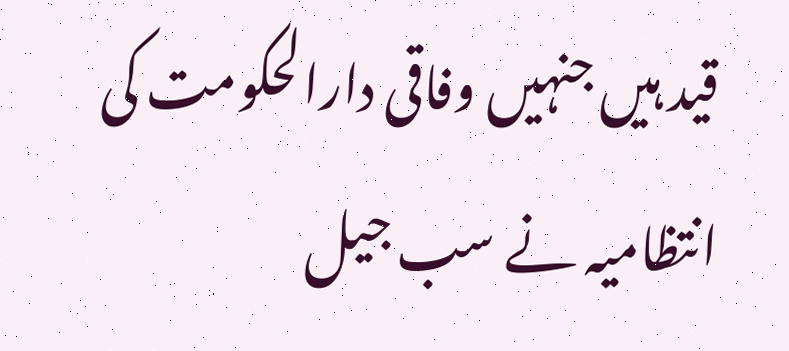قید ہیں جنہیں وفاقی دارالحکومت کی انتظامیہ نے سب جیل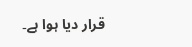قرار دیا ہوا ہے۔